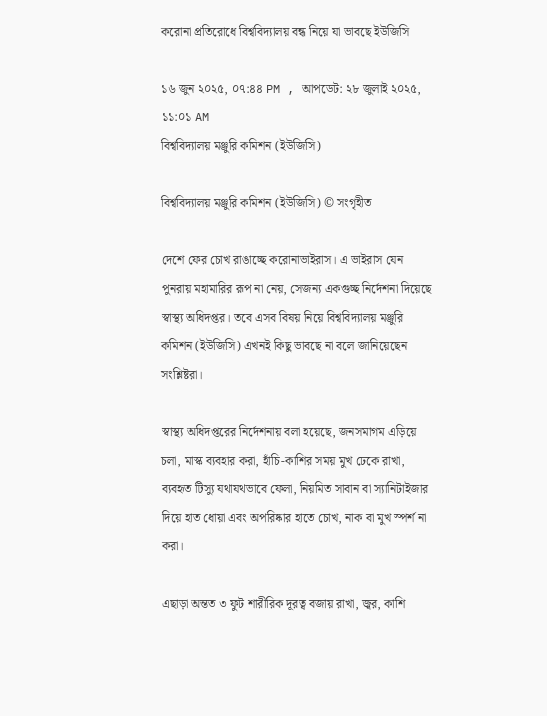করোনা প্রতিরোধে বিশ্ববিদ্যালয় বন্ধ নিয়ে যা ভাবছে ইউজিসি

১৬ জুন ২০২৫, ০৭:৪৪ PM , আপডেট: ২৮ জুলাই ২০২৫, ১১:০১ AM
বিশ্ববিদ্যালয় মঞ্জুরি কমিশন (ইউজিসি)

বিশ্ববিদ্যালয় মঞ্জুরি কমিশন (ইউজিসি) © সংগৃহীত

দেশে ফের চোখ রাঙাচ্ছে করোনাভাইরাস। এ ভাইরাস যেন পুনরায় মহামারির রূপ না নেয়, সেজন্য একগুচ্ছ নির্দেশনা দিয়েছে স্বাস্থ্য অধিদপ্তর। তবে এসব বিষয় নিয়ে বিশ্ববিদ্যালয় মঞ্জুরি কমিশন (ইউজিসি) এখনই কিছু ভাবছে না বলে জানিয়েছেন সংশ্লিষ্টরা।

স্বাস্থ্য অধিদপ্তরের নির্দেশনায় বলা হয়েছে, জনসমাগম এড়িয়ে চলা, মাস্ক ব্যবহার করা, হাঁচি-কাশির সময় মুখ ঢেকে রাখা, ব্যবহৃত টিস্যু যথাযথভাবে ফেলা, নিয়মিত সাবান বা স্যানিটাইজার দিয়ে হাত ধোয়া এবং অপরিষ্কার হাতে চোখ, নাক বা মুখ স্পর্শ না করা।

এছাড়া অন্তত ৩ ফুট শারীরিক দূরত্ব বজায় রাখা, জ্বর, কাশি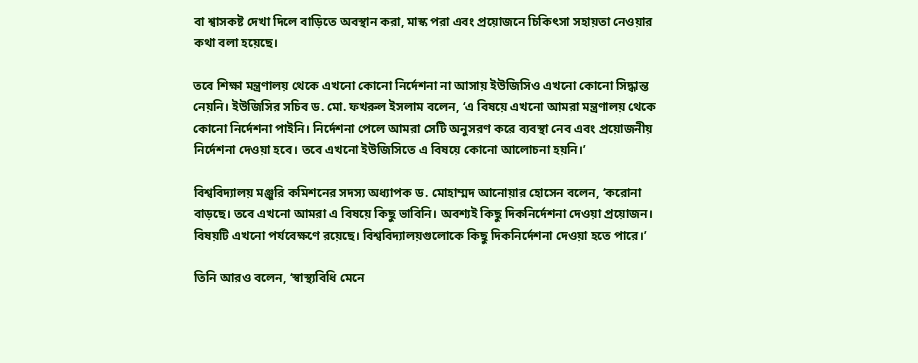বা শ্বাসকষ্ট দেখা দিলে বাড়িতে অবস্থান করা, মাস্ক পরা এবং প্রয়োজনে চিকিৎসা সহায়তা নেওয়ার কথা বলা হয়েছে।

তবে শিক্ষা মন্ত্রণালয় থেকে এখনো কোনো নির্দেশনা না আসায় ইউজিসিও এখনো কোনো সিদ্ধান্ত নেয়নি। ইউজিসির সচিব ড. মো. ফখরুল ইসলাম বলেন, ‘এ বিষয়ে এখনো আমরা মন্ত্রণালয় থেকে কোনো নির্দেশনা পাইনি। নির্দেশনা পেলে আমরা সেটি অনুসরণ করে ব্যবস্থা নেব এবং প্রয়োজনীয় নির্দেশনা দেওয়া হবে। তবে এখনো ইউজিসিতে এ বিষয়ে কোনো আলোচনা হয়নি।’

বিশ্ববিদ্যালয় মঞ্জুরি কমিশনের সদস্য অধ্যাপক ড. মোহাম্মদ আনোয়ার হোসেন বলেন, ‘করোনা বাড়ছে। তবে এখনো আমরা এ বিষয়ে কিছু ভাবিনি। অবশ্যই কিছু দিকনির্দেশনা দেওয়া প্রয়োজন। বিষয়টি এখনো পর্যবেক্ষণে রয়েছে। বিশ্ববিদ্যালয়গুলোকে কিছু দিকনির্দেশনা দেওয়া হতে পারে।’

তিনি আরও বলেন, ‘স্বাস্থ্যবিধি মেনে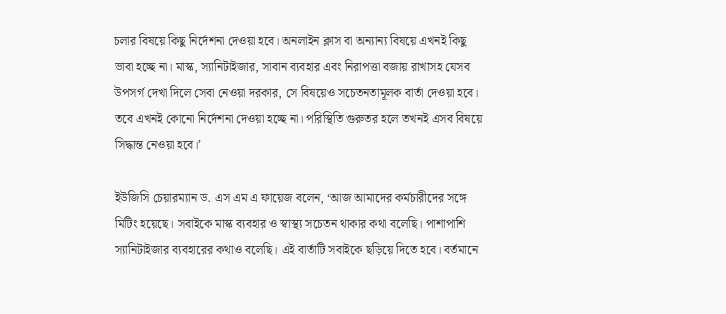চলার বিষয়ে কিছু নির্দেশনা দেওয়া হবে। অনলাইন ক্লাস বা অন্যান্য বিষয়ে এখনই কিছু ভাবা হচ্ছে না। মাস্ক, স্যানিটাইজার, সাবান ব্যবহার এবং নিরাপত্তা বজায় রাখাসহ যেসব উপসর্গ দেখা দিলে সেবা নেওয়া দরকার, সে বিষয়েও সচেতনতামূলক বার্তা দেওয়া হবে। তবে এখনই কোনো নির্দেশনা দেওয়া হচ্ছে না। পরিস্থিতি গুরুতর হলে তখনই এসব বিষয়ে সিদ্ধান্ত নেওয়া হবে।’

ইউজিসি চেয়ারম্যান ড. এস এম এ ফায়েজ বলেন, ‘আজ আমাদের কর্মচারীদের সঙ্গে মিটিং হয়েছে। সবাইকে মাস্ক ব্যবহার ও স্বাস্থ্য সচেতন থাকার কথা বলেছি। পাশাপাশি স্যানিটাইজার ব্যবহারের কথাও বলেছি। এই বার্তাটি সবাইকে ছড়িয়ে দিতে হবে। বর্তমানে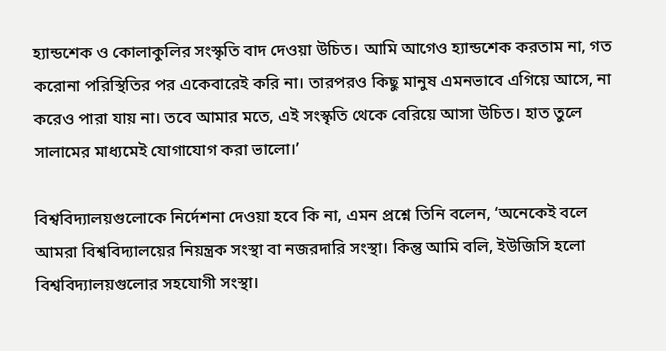হ্যান্ডশেক ও কোলাকুলির সংস্কৃতি বাদ দেওয়া উচিত। আমি আগেও হ্যান্ডশেক করতাম না, গত করোনা পরিস্থিতির পর একেবারেই করি না। তারপরও কিছু মানুষ এমনভাবে এগিয়ে আসে, না করেও পারা যায় না। তবে আমার মতে, এই সংস্কৃতি থেকে বেরিয়ে আসা উচিত। হাত তুলে সালামের মাধ্যমেই যোগাযোগ করা ভালো।’

বিশ্ববিদ্যালয়গুলোকে নির্দেশনা দেওয়া হবে কি না, এমন প্রশ্নে তিনি বলেন, ‘অনেকেই বলে আমরা বিশ্ববিদ্যালয়ের নিয়ন্ত্রক সংস্থা বা নজরদারি সংস্থা। কিন্তু আমি বলি, ইউজিসি হলো বিশ্ববিদ্যালয়গুলোর সহযোগী সংস্থা।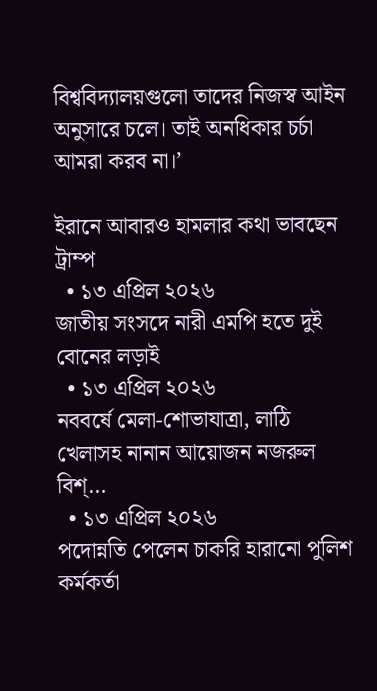বিশ্ববিদ্যালয়গুলো তাদের নিজস্ব আইন অনুসারে চলে। তাই অনধিকার চর্চা আমরা করব না।’

ইরানে আবারও হামলার কথা ভাবছেন ট্রাম্প
  • ১৩ এপ্রিল ২০২৬
জাতীয় সংসদে নারী এমপি হতে দুই বোনের লড়াই
  • ১৩ এপ্রিল ২০২৬
নববর্ষে মেলা-শোভাযাত্রা, লাঠি খেলাসহ নানান আয়োজন নজরুল বিশ্…
  • ১৩ এপ্রিল ২০২৬
পদোন্নতি পেলেন চাকরি হারানো পুলিশ কর্মকর্তা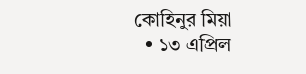কোহিনুর মিয়া
  • ১৩ এপ্রিল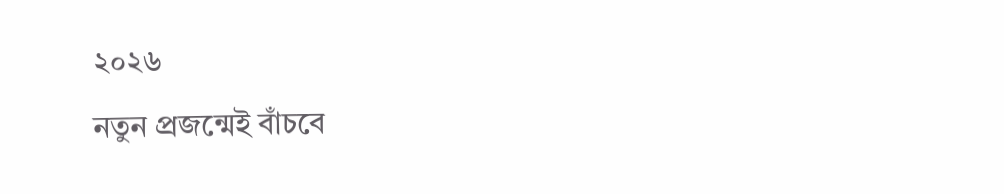২০২৬
নতুন প্রজন্মেই বাঁচবে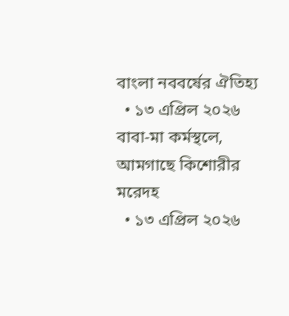বাংলা নববর্ষের ঐতিহ্য
  • ১৩ এপ্রিল ২০২৬
বাবা-মা কর্মস্থলে, আমগাছে কিশোরীর মরেদহ
  • ১৩ এপ্রিল ২০২৬